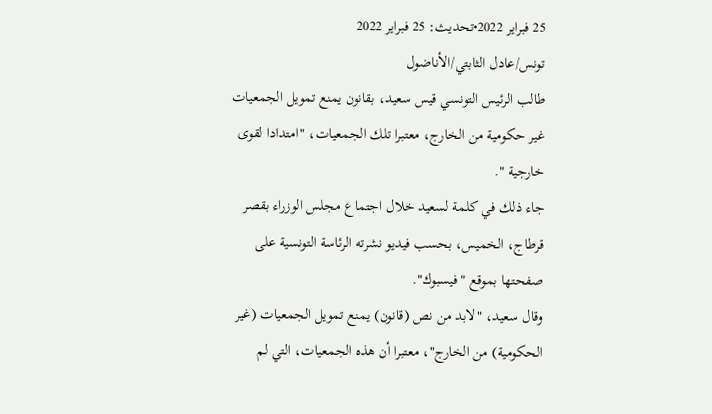25 فبراير 2022•تحديث: 25 فبراير 2022
تونس/عادل الثابتي/الأناضول
طالب الرئيس التونسي قيس سعيد، بقانون يمنع تمويل الجمعيات غير حكومية من الخارج، معتبرا تلك الجمعيات، "امتدادا لقوى خارجية ".
جاء ذلك في كلمة لسعيد خلال اجتماع مجلس الوزراء بقصر قرطاج، الخميس، بحسب فيديو نشرته الرئاسة التونسية على صفحتها بموقع "فيسبوك".
وقال سعيد، "لابد من نص (قانون) يمنع تمويل الجمعيات (غير الحكومية) من الخارج"، معتبرا أن هذه الجمعيات، التي لم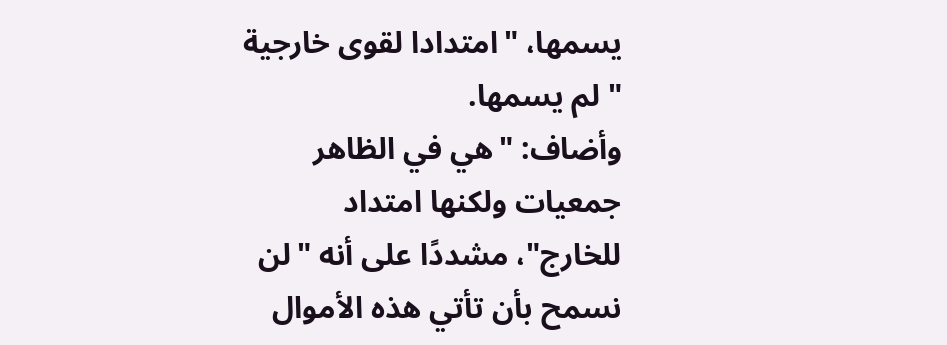يسمها، "امتدادا لقوى خارجية " لم يسمها.
وأضاف: "هي في الظاهر جمعيات ولكنها امتداد للخارج"، مشددًا على أنه "لن نسمح بأن تأتي هذه الأموال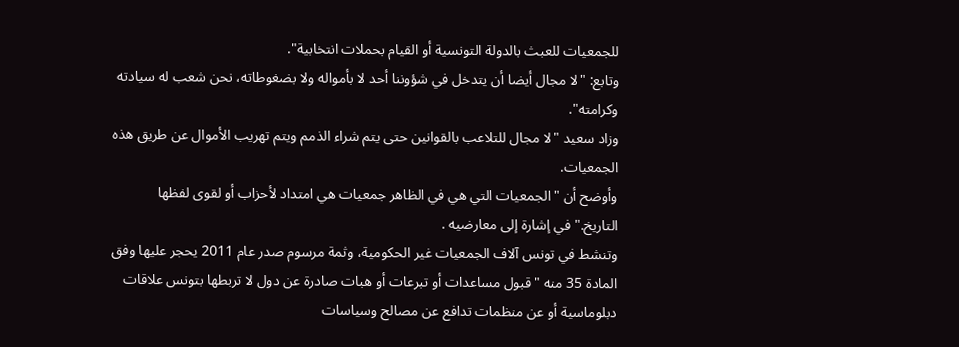للجمعيات للعبث بالدولة التونسية أو القيام بحملات انتخابية".
وتابع: "لا مجال أيضا أن يتدخل في شؤوننا أحد لا بأمواله ولا بضغوطاته، نحن شعب له سيادته وكرامته".
وزاد سعيد "لا مجال للتلاعب بالقوانين حتى يتم شراء الذمم ويتم تهريب الأموال عن طريق هذه الجمعيات.
وأوضح أن "الجمعيات التي هي في الظاهر جمعيات هي امتداد لأحزاب أو لقوى لفظها التاريخ." في إشارة إلى معارضيه .
وتنشط في تونس آلاف الجمعيات غير الحكومية، وثمة مرسوم صدر عام 2011 يحجر عليها وفق المادة 35 منه "قبول مساعدات أو تبرعات أو هبات صادرة عن دول لا تربطها بتونس علاقات دبلوماسية أو عن منظمات تدافع عن مصالح وسياسات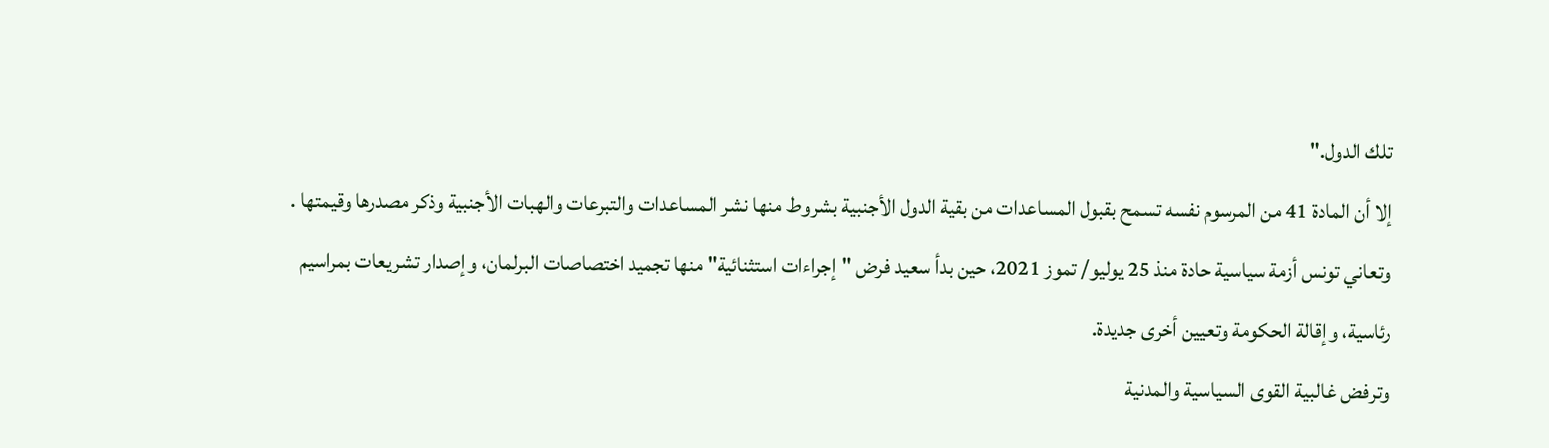تلك الدول."
إلا أن المادة 41 من المرسوم نفسه تسمح بقبول المساعدات من بقية الدول الأجنبية بشروط منها نشر المساعدات والتبرعات والهبات الأجنبية وذكر مصدرها وقيمتها .
وتعاني تونس أزمة سياسية حادة منذ 25 يوليو/ تموز 2021، حين بدأ سعيد فرض "إجراءات استثنائية" منها تجميد اختصاصات البرلمان، وإصدار تشريعات بمراسيم رئاسية، وإقالة الحكومة وتعيين أخرى جديدة.
وترفض غالبية القوى السياسية والمدنية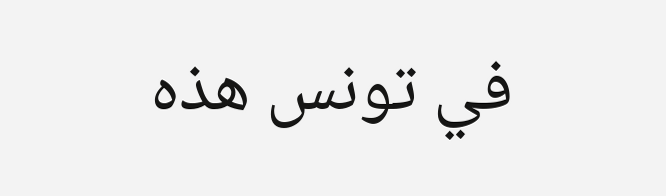في تونس هذه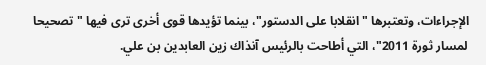الإجراءات، وتعتبرها "انقلابا على الدستور"، بينما تؤيدها قوى أخرى ترى فيها "تصحيحا لمسار ثورة 2011"، التي أطاحت بالرئيس آنذاك زين العابدين بن علي.